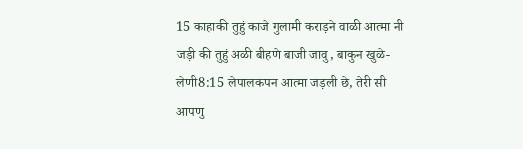15 काहाकी तुहुं काजे गुलामी कराड़ने वाळी आत्मा नी जड़ी की तुहुं अळी बीहणे बाजी जावु, बाकुन खुळे-लेणी8:15 लेपालकपन आत्मा जड़ली छे, तेरी सी आपणु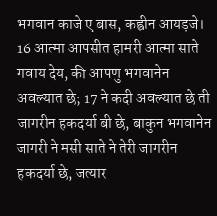भगवान काजे ए बास, कह्वीन आयड़जे। 16 आत्मा आपसीत हामरी आत्मा साते गवाय देय, की आपणु भगवानेन अवल्यात छे; 17 ने कदी अवल्यात छे ती जागरीन हकदर्या बी छे, बाकुन भगवानेन जागरी ने मसी साते ने तेरी जागरीन हकदर्या छे, जत्यार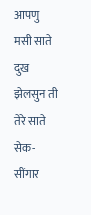आपणु मसी साते दुख झेलसुन ती तेरे साते सेक-सींगार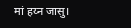मां हय्न जासु।